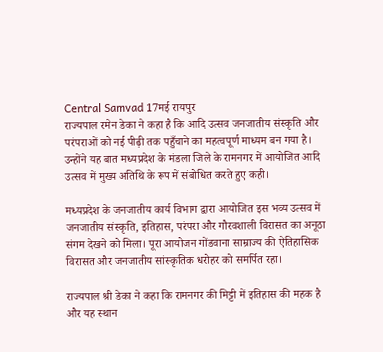Central Samvad 17मई रायपुर
राज्यपाल रमेन डेका ने कहा है कि आदि उत्सव जनजातीय संस्कृति और परंपराओं को नई पीढ़ी तक पहुँचाने का महत्वपूर्ण माध्यम बन गया है। उन्होंने यह बात मध्यप्रदेश के मंडला जिले के रामनगर में आयोजित आदि उत्सव में मुख्य अतिथि के रूप में संबोधित करते हुए कही।

मध्यप्रदेश के जनजातीय कार्य विभाग द्वारा आयोजित इस भव्य उत्सव में जनजातीय संस्कृति, इतिहास, परंपरा और गौरवशाली विरासत का अनूठा संगम देखने को मिला। पूरा आयोजन गोंडवाना साम्राज्य की ऐतिहासिक विरासत और जनजातीय सांस्कृतिक धरोहर को समर्पित रहा।

राज्यपाल श्री डेका ने कहा कि रामनगर की मिट्टी में इतिहास की महक है और यह स्थान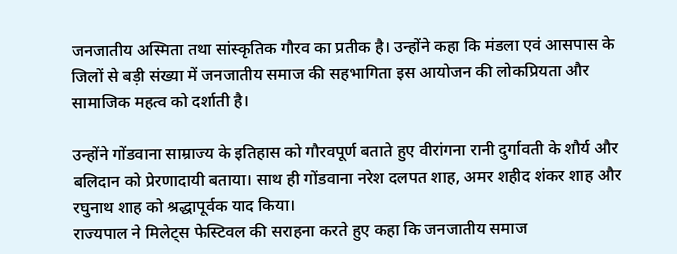जनजातीय अस्मिता तथा सांस्कृतिक गौरव का प्रतीक है। उन्होंने कहा कि मंडला एवं आसपास के जिलों से बड़ी संख्या में जनजातीय समाज की सहभागिता इस आयोजन की लोकप्रियता और सामाजिक महत्व को दर्शाती है।

उन्होंने गोंडवाना साम्राज्य के इतिहास को गौरवपूर्ण बताते हुए वीरांगना रानी दुर्गावती के शौर्य और बलिदान को प्रेरणादायी बताया। साथ ही गोंडवाना नरेश दलपत शाह, अमर शहीद शंकर शाह और रघुनाथ शाह को श्रद्धापूर्वक याद किया।
राज्यपाल ने मिलेट्स फेस्टिवल की सराहना करते हुए कहा कि जनजातीय समाज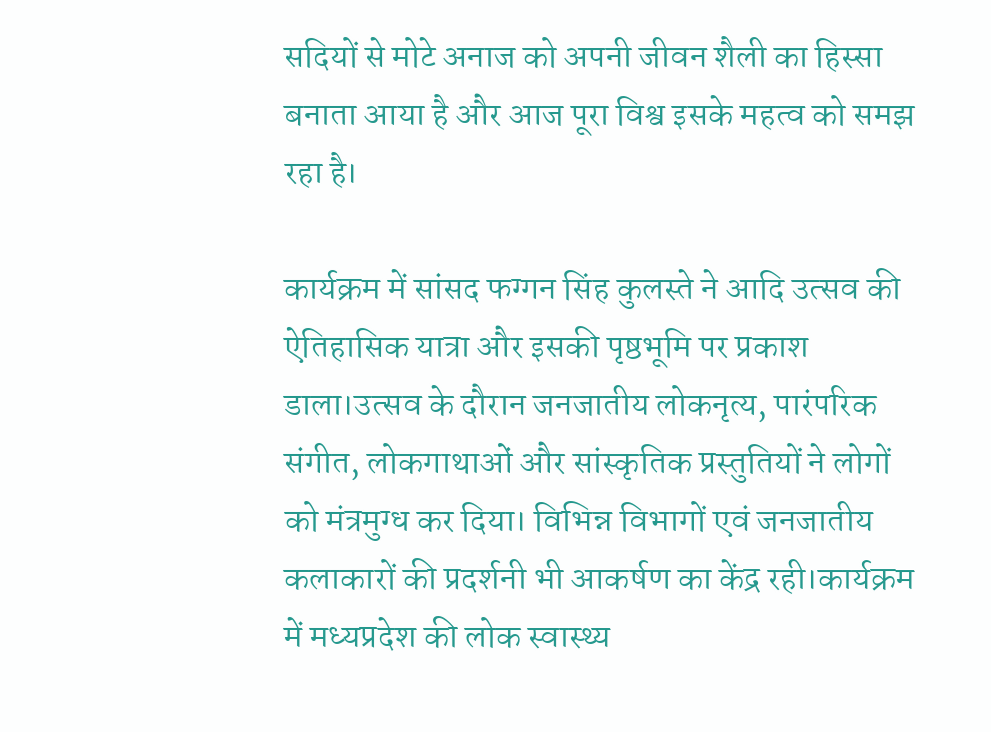सदियों से मोटे अनाज को अपनी जीवन शैली का हिस्सा बनाता आया है और आज पूरा विश्व इसके महत्व को समझ रहा है।

कार्यक्रम में सांसद फग्गन सिंह कुलस्ते ने आदि उत्सव की ऐतिहासिक यात्रा और इसकी पृष्ठभूमि पर प्रकाश डाला।उत्सव के दौरान जनजातीय लोकनृत्य, पारंपरिक संगीत, लोकगाथाओं और सांस्कृतिक प्रस्तुतियों ने लोगों को मंत्रमुग्ध कर दिया। विभिन्न विभागों एवं जनजातीय कलाकारों की प्रदर्शनी भी आकर्षण का केंद्र रही।कार्यक्रम में मध्यप्रदेश की लोक स्वास्थ्य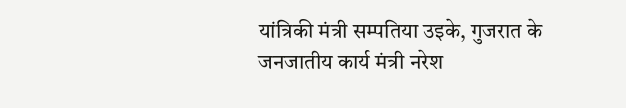यांत्रिकी मंत्री सम्पतिया उइके, गुजरात के जनजातीय कार्य मंत्री नरेश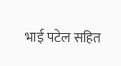भाई पटेल सहित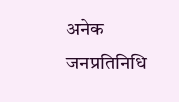अनेक जनप्रतिनिधि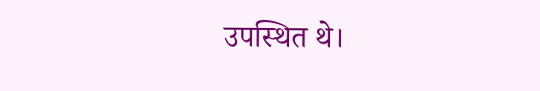उपस्थित थे।